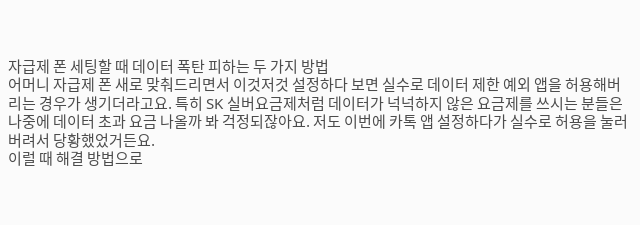자급제 폰 세팅할 때 데이터 폭탄 피하는 두 가지 방법
어머니 자급제 폰 새로 맞춰드리면서 이것저것 설정하다 보면 실수로 데이터 제한 예외 앱을 허용해버리는 경우가 생기더라고요. 특히 SK 실버요금제처럼 데이터가 넉넉하지 않은 요금제를 쓰시는 분들은 나중에 데이터 초과 요금 나올까 봐 걱정되잖아요. 저도 이번에 카톡 앱 설정하다가 실수로 허용을 눌러버려서 당황했었거든요.
이럴 때 해결 방법으로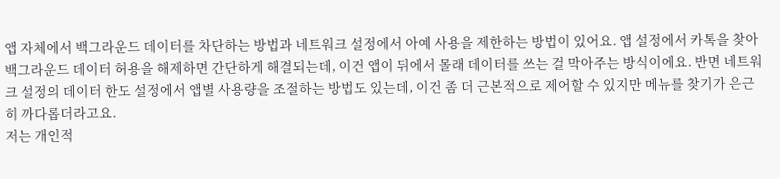앱 자체에서 백그라운드 데이터를 차단하는 방법과 네트워크 설정에서 아예 사용을 제한하는 방법이 있어요. 앱 설정에서 카톡을 찾아 백그라운드 데이터 허용을 해제하면 간단하게 해결되는데, 이건 앱이 뒤에서 몰래 데이터를 쓰는 걸 막아주는 방식이에요. 반면 네트워크 설정의 데이터 한도 설정에서 앱별 사용량을 조절하는 방법도 있는데, 이건 좀 더 근본적으로 제어할 수 있지만 메뉴를 찾기가 은근히 까다롭더라고요.
저는 개인적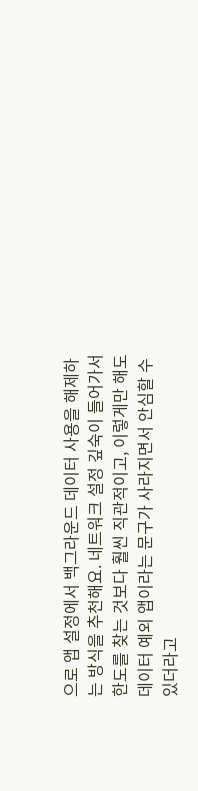으로 앱 설정에서 백그라운드 데이터 사용을 해제하는 방식을 추천해요. 네트워크 설정 깊숙이 들어가서 한도를 찾는 것보다 훨씬 직관적이고, 이렇게만 해도 데이터 예외 앱이라는 문구가 사라지면서 안심할 수 있더라고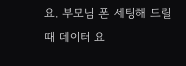요. 부모님 폰 세팅해 드릴 때 데이터 요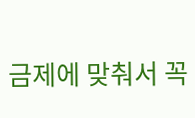금제에 맞춰서 꼭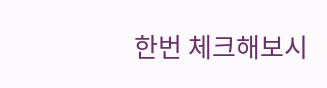한번 체크해보시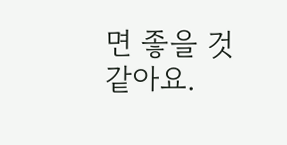면 좋을 것 같아요.